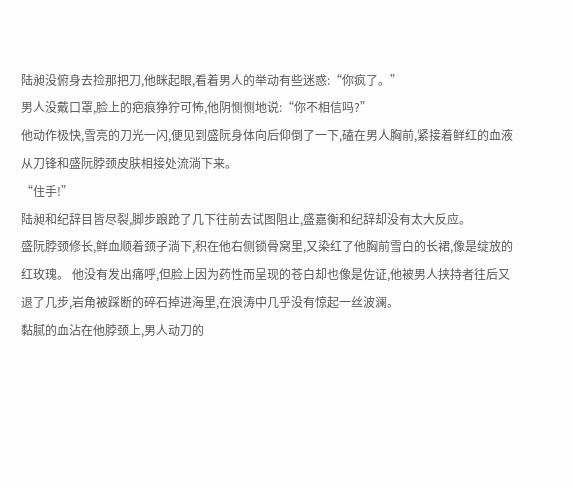陆昶没俯身去捡那把刀,他眯起眼,看着男人的举动有些迷惑:“你疯了。”
男人没戴口罩,脸上的疤痕狰狞可怖,他阴恻恻地说:“你不相信吗?”
他动作极快,雪亮的刀光一闪,便见到盛阮身体向后仰倒了一下,磕在男人胸前,紧接着鲜红的血液从刀锋和盛阮脖颈皮肤相接处流淌下来。
“住手!”
陆昶和纪辞目皆尽裂,脚步踉跄了几下往前去试图阻止,盛嘉衡和纪辞却没有太大反应。
盛阮脖颈修长,鲜血顺着颈子淌下,积在他右侧锁骨窝里,又染红了他胸前雪白的长裙,像是绽放的红玫瑰。 他没有发出痛呼,但脸上因为药性而呈现的苍白却也像是佐证,他被男人挟持者往后又退了几步,岩角被踩断的碎石掉进海里,在浪涛中几乎没有惊起一丝波澜。
黏腻的血沾在他脖颈上,男人动刀的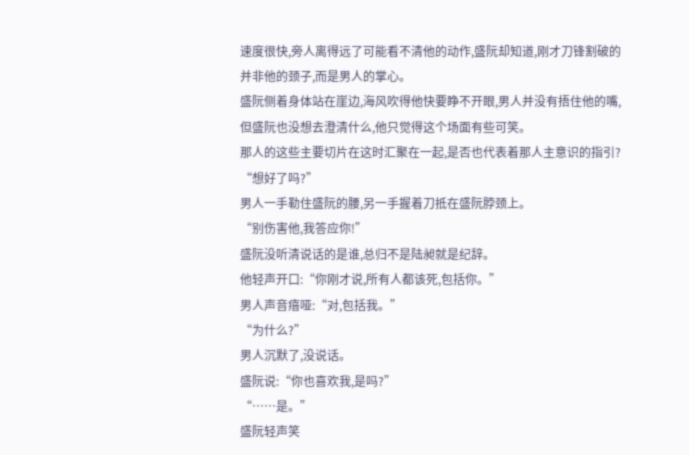速度很快,旁人离得远了可能看不清他的动作,盛阮却知道,刚才刀锋割破的并非他的颈子,而是男人的掌心。
盛阮侧着身体站在崖边,海风吹得他快要睁不开眼,男人并没有捂住他的嘴,但盛阮也没想去澄清什么,他只觉得这个场面有些可笑。
那人的这些主要切片在这时汇聚在一起,是否也代表着那人主意识的指引?
“想好了吗?”
男人一手勒住盛阮的腰,另一手握着刀抵在盛阮脖颈上。
“别伤害他,我答应你!”
盛阮没听清说话的是谁,总归不是陆昶就是纪辞。
他轻声开口:“你刚才说,所有人都该死,包括你。”
男人声音瘖哑:“对,包括我。”
“为什么?”
男人沉默了,没说话。
盛阮说:“你也喜欢我,是吗?”
“……是。”
盛阮轻声笑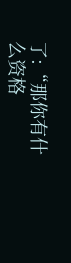了:“那你有什么资格